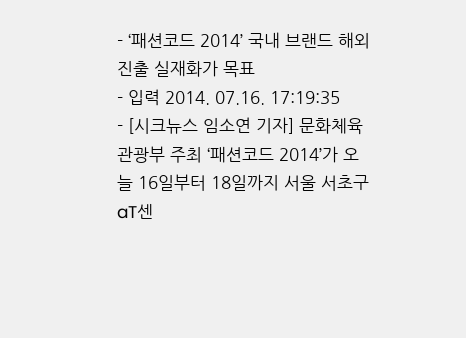- ‘패션코드 2014’ 국내 브랜드 해외진출 실재화가 목표
- 입력 2014. 07.16. 17:19:35
- [시크뉴스 임소연 기자] 문화체육관광부 주최 ‘패션코드 2014’가 오늘 16일부터 18일까지 서울 서초구 aT센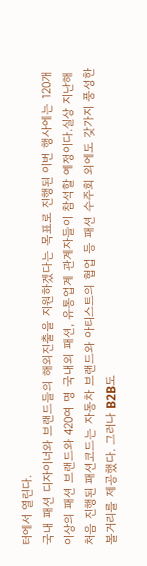터에서 열린다.
국내 패션 디자이너와 브랜드들의 해외진출을 지원하겠다는 목표로 진행된 이번 행사에는 120개 이상의 패션 브랜드와 420여 명 국내외 패션, 유통업계 관계자들이 참석할 예정이다.실상 지난해 처음 진행된 패션코드는 자동차 브랜드와 아티스트의 협업 등 패션 수주회 외에도 갖가지 풍성한 볼거리를 제공했다. 그러나 B2B도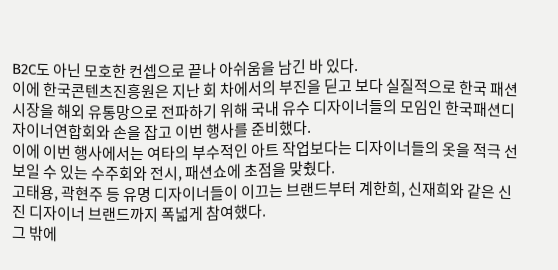B2C도 아닌 모호한 컨셉으로 끝나 아쉬움을 남긴 바 있다.
이에 한국콘텐츠진흥원은 지난 회 차에서의 부진을 딛고 보다 실질적으로 한국 패션 시장을 해외 유통망으로 전파하기 위해 국내 유수 디자이너들의 모임인 한국패션디자이너연합회와 손을 잡고 이번 행사를 준비했다.
이에 이번 행사에서는 여타의 부수적인 아트 작업보다는 디자이너들의 옷을 적극 선보일 수 있는 수주회와 전시, 패션쇼에 초점을 맞췄다.
고태용, 곽현주 등 유명 디자이너들이 이끄는 브랜드부터 계한희, 신재희와 같은 신진 디자이너 브랜드까지 폭넓게 참여했다.
그 밖에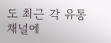도 최근 각 유통채널에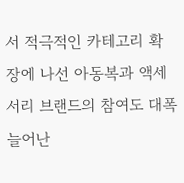서 적극적인 카테고리 확장에 나선 아동복과 액세서리 브랜드의 참여도 대폭 늘어난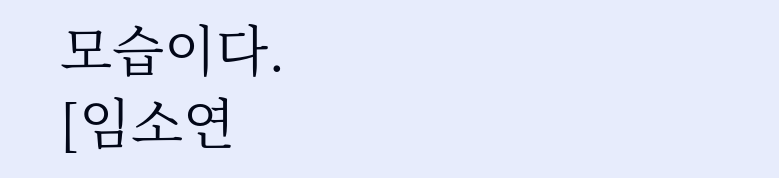모습이다.
[임소연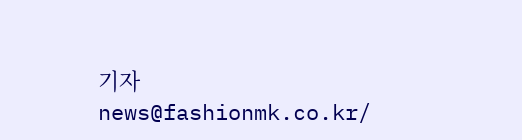기자 news@fashionmk.co.kr/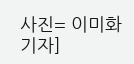사진= 이미화 기자]